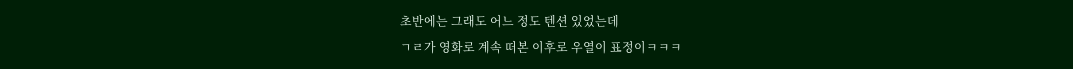초반에는 그래도 어느 정도 텐션 있었는데
ㄱㄹ가 영화로 계속 떠본 이후로 우열이 표정이ㅋㅋㅋ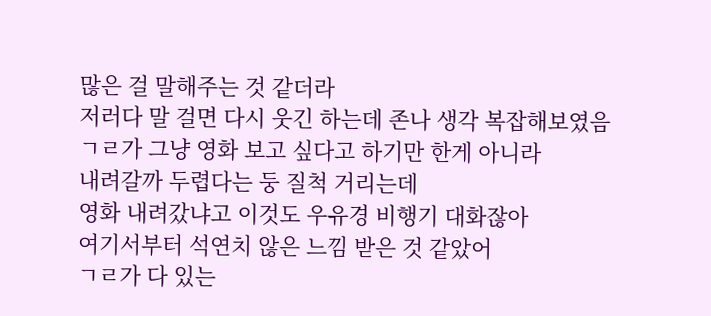많은 걸 말해주는 것 같더라
저러다 말 걸면 다시 웃긴 하는데 존나 생각 복잡해보였음
ㄱㄹ가 그냥 영화 보고 싶다고 하기만 한게 아니라
내려갈까 두렵다는 둥 질척 거리는데
영화 내려갔냐고 이것도 우유경 비행기 대화잖아
여기서부터 석연치 않은 느낌 받은 것 같았어
ㄱㄹ가 다 있는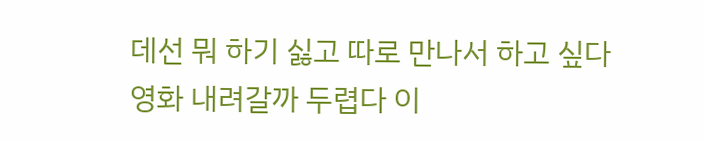데선 뭐 하기 싫고 따로 만나서 하고 싶다
영화 내려갈까 두렵다 이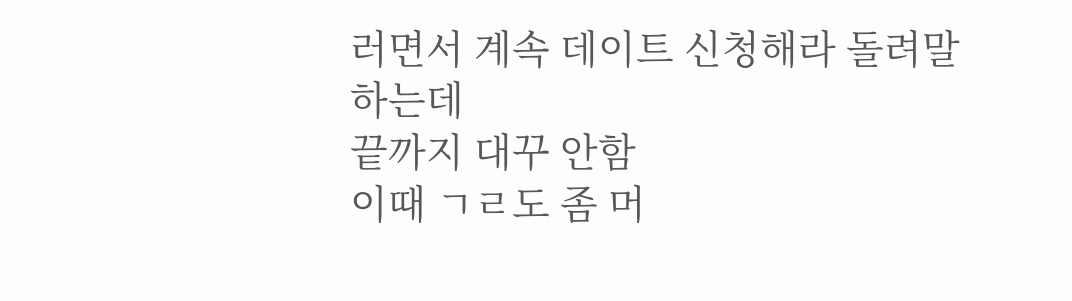러면서 계속 데이트 신청해라 돌려말하는데
끝까지 대꾸 안함
이때 ㄱㄹ도 좀 머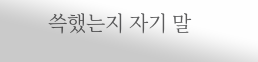쓱했는지 자기 말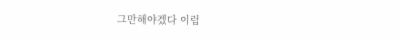그만해야겠다 이럼